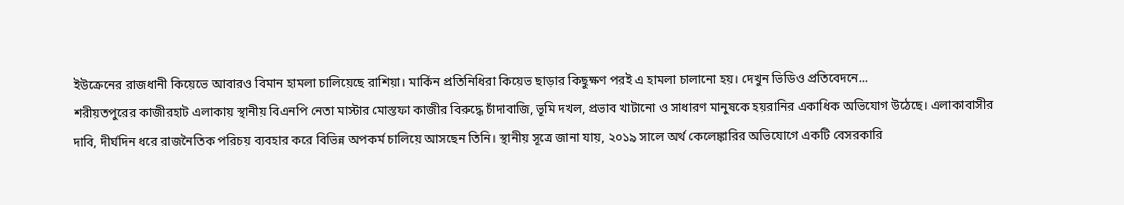ইউক্রেনের রাজধানী কিয়েভে আবারও বিমান হামলা চালিয়েছে রাশিয়া। মার্কিন প্রতিনিধিরা কিয়েভ ছাড়ার কিছুক্ষণ পরই এ হামলা চালানো হয়। দেখুন ভিডিও প্রতিবেদনে...
শরীয়তপুরের কাজীরহাট এলাকায় স্থানীয় বিএনপি নেতা মাস্টার মোস্তফা কাজীর বিরুদ্ধে চাঁদাবাজি, ভূমি দখল, প্রভাব খাটানো ও সাধারণ মানুষকে হয়রানির একাধিক অভিযোগ উঠেছে। এলাকাবাসীর দাবি, দীর্ঘদিন ধরে রাজনৈতিক পরিচয় ব্যবহার করে বিভিন্ন অপকর্ম চালিয়ে আসছেন তিনি। স্থানীয় সূত্রে জানা যায়, ২০১৯ সালে অর্থ কেলেঙ্কারির অভিযোগে একটি বেসরকারি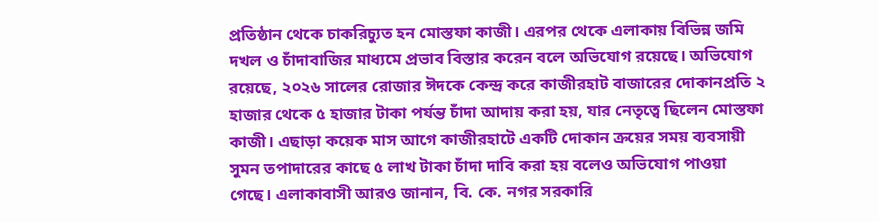প্রতিষ্ঠান থেকে চাকরিচ্যুত হন মোস্তফা কাজী। এরপর থেকে এলাকায় বিভিন্ন জমি দখল ও চাঁদাবাজির মাধ্যমে প্রভাব বিস্তার করেন বলে অভিযোগ রয়েছে। অভিযোগ রয়েছে, ২০২৬ সালের রোজার ঈদকে কেন্দ্র করে কাজীরহাট বাজারের দোকানপ্রতি ২ হাজার থেকে ৫ হাজার টাকা পর্যন্ত চাঁদা আদায় করা হয়, যার নেতৃত্বে ছিলেন মোস্তফা কাজী। এছাড়া কয়েক মাস আগে কাজীরহাটে একটি দোকান ক্রয়ের সময় ব্যবসায়ী সুমন তপাদারের কাছে ৫ লাখ টাকা চাঁদা দাবি করা হয় বলেও অভিযোগ পাওয়া গেছে। এলাকাবাসী আরও জানান, বি. কে. নগর সরকারি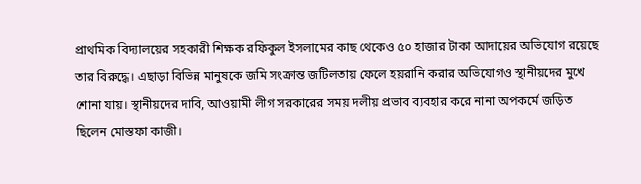প্রাথমিক বিদ্যালয়ের সহকারী শিক্ষক রফিকুল ইসলামের কাছ থেকেও ৫০ হাজার টাকা আদায়ের অভিযোগ রয়েছে তার বিরুদ্ধে। এছাড়া বিভিন্ন মানুষকে জমি সংক্রান্ত জটিলতায় ফেলে হয়রানি করার অভিযোগও স্থানীয়দের মুখে শোনা যায়। স্থানীয়দের দাবি, আওয়ামী লীগ সরকারের সময় দলীয় প্রভাব ব্যবহার করে নানা অপকর্মে জড়িত ছিলেন মোস্তফা কাজী।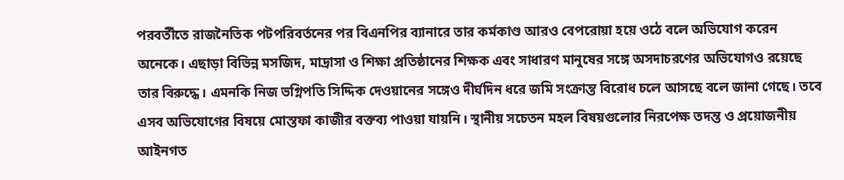পরবর্তীতে রাজনৈতিক পটপরিবর্তনের পর বিএনপির ব্যানারে তার কর্মকাণ্ড আরও বেপরোয়া হয়ে ওঠে বলে অভিযোগ করেন অনেকে। এছাড়া বিভিন্ন মসজিদ, মাদ্রাসা ও শিক্ষা প্রতিষ্ঠানের শিক্ষক এবং সাধারণ মানুষের সঙ্গে অসদাচরণের অভিযোগও রয়েছে তার বিরুদ্ধে। এমনকি নিজ ভগ্নিপতি সিদ্দিক দেওয়ানের সঙ্গেও দীর্ঘদিন ধরে জমি সংক্রান্ত বিরোধ চলে আসছে বলে জানা গেছে। তবে এসব অভিযোগের বিষয়ে মোস্তফা কাজীর বক্তব্য পাওয়া যায়নি। স্থানীয় সচেতন মহল বিষয়গুলোর নিরপেক্ষ তদন্ত ও প্রয়োজনীয় আইনগত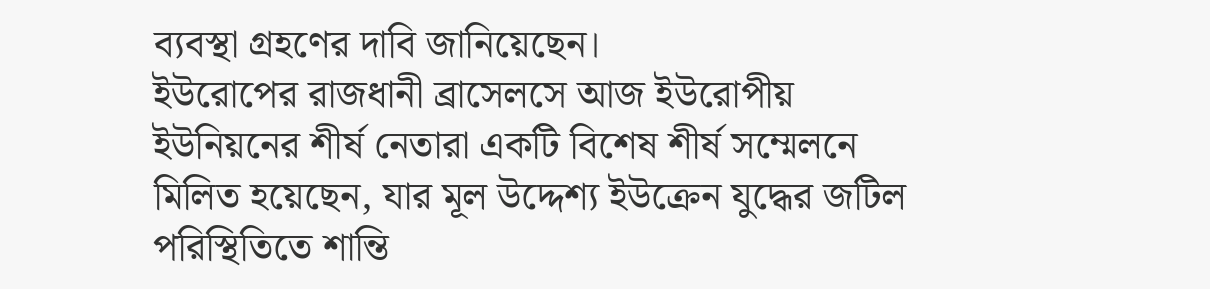ব্যবস্থা গ্রহণের দাবি জানিয়েছেন।
ইউরোপের রাজধানী ব্রাসেলসে আজ ইউরোপীয় ইউনিয়নের শীর্ষ নেতারা একটি বিশেষ শীর্ষ সম্মেলনে মিলিত হয়েছেন, যার মূল উদ্দেশ্য ইউক্রেন যুদ্ধের জটিল পরিস্থিতিতে শান্তি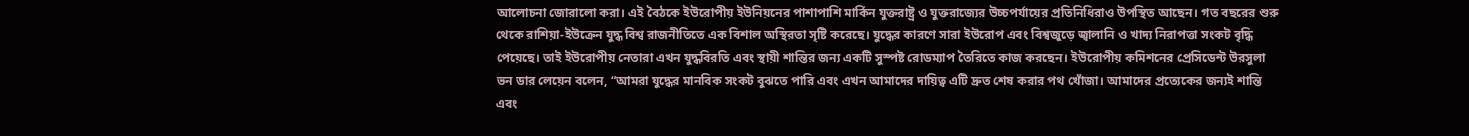আলোচনা জোরালো করা। এই বৈঠকে ইউরোপীয় ইউনিয়নের পাশাপাশি মার্কিন যুক্তরাষ্ট্র ও যুক্তরাজ্যের উচ্চপর্যায়ের প্রতিনিধিরাও উপস্থিত আছেন। গত বছরের শুরু থেকে রাশিয়া-ইউক্রেন যুদ্ধ বিশ্ব রাজনীতিতে এক বিশাল অস্থিরতা সৃষ্টি করেছে। যুদ্ধের কারণে সারা ইউরোপ এবং বিশ্বজুড়ে জ্বালানি ও খাদ্য নিরাপত্তা সংকট বৃদ্ধি পেয়েছে। তাই ইউরোপীয় নেতারা এখন যুদ্ধবিরতি এবং স্থায়ী শান্তির জন্য একটি সুস্পষ্ট রোডম্যাপ তৈরিতে কাজ করছেন। ইউরোপীয় কমিশনের প্রেসিডেন্ট উরসুলা ভন ডার লেয়েন বলেন, “আমরা যুদ্ধের মানবিক সংকট বুঝতে পারি এবং এখন আমাদের দায়িত্ব এটি দ্রুত শেষ করার পথ খোঁজা। আমাদের প্রত্যেকের জন্যই শান্তি এবং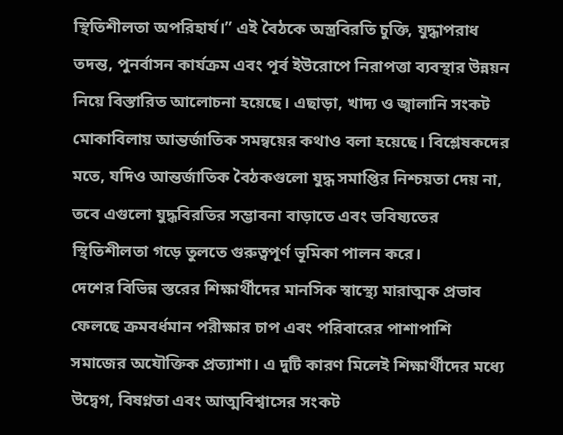স্থিতিশীলতা অপরিহার্য।” এই বৈঠকে অস্ত্রবিরতি চুক্তি, যুদ্ধাপরাধ তদন্ত, পুনর্বাসন কার্যক্রম এবং পূর্ব ইউরোপে নিরাপত্তা ব্যবস্থার উন্নয়ন নিয়ে বিস্তারিত আলোচনা হয়েছে। এছাড়া, খাদ্য ও জ্বালানি সংকট মোকাবিলায় আন্তর্জাতিক সমন্বয়ের কথাও বলা হয়েছে। বিশ্লেষকদের মতে, যদিও আন্তর্জাতিক বৈঠকগুলো যুদ্ধ সমাপ্তির নিশ্চয়তা দেয় না, তবে এগুলো যুদ্ধবিরতির সম্ভাবনা বাড়াতে এবং ভবিষ্যতের স্থিতিশীলতা গড়ে তুলতে গুরুত্বপূর্ণ ভূমিকা পালন করে।
দেশের বিভিন্ন স্তরের শিক্ষার্থীদের মানসিক স্বাস্থ্যে মারাত্মক প্রভাব ফেলছে ক্রমবর্ধমান পরীক্ষার চাপ এবং পরিবারের পাশাপাশি সমাজের অযৌক্তিক প্রত্যাশা। এ দুটি কারণ মিলেই শিক্ষার্থীদের মধ্যে উদ্বেগ, বিষণ্নতা এবং আত্মবিশ্বাসের সংকট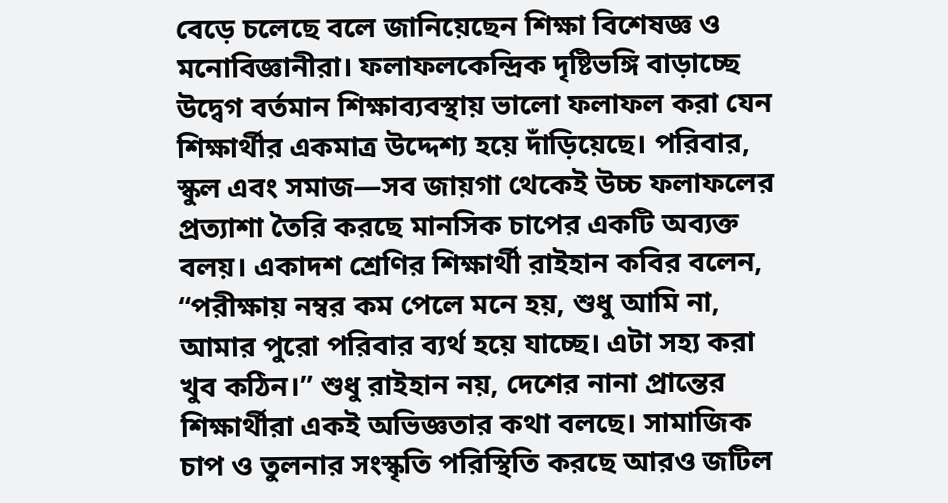বেড়ে চলেছে বলে জানিয়েছেন শিক্ষা বিশেষজ্ঞ ও মনোবিজ্ঞানীরা। ফলাফলকেন্দ্রিক দৃষ্টিভঙ্গি বাড়াচ্ছে উদ্বেগ বর্তমান শিক্ষাব্যবস্থায় ভালো ফলাফল করা যেন শিক্ষার্থীর একমাত্র উদ্দেশ্য হয়ে দাঁড়িয়েছে। পরিবার, স্কুল এবং সমাজ—সব জায়গা থেকেই উচ্চ ফলাফলের প্রত্যাশা তৈরি করছে মানসিক চাপের একটি অব্যক্ত বলয়। একাদশ শ্রেণির শিক্ষার্থী রাইহান কবির বলেন, “পরীক্ষায় নম্বর কম পেলে মনে হয়, শুধু আমি না, আমার পুরো পরিবার ব্যর্থ হয়ে যাচ্ছে। এটা সহ্য করা খুব কঠিন।” শুধু রাইহান নয়, দেশের নানা প্রান্তের শিক্ষার্থীরা একই অভিজ্ঞতার কথা বলছে। সামাজিক চাপ ও তুলনার সংস্কৃতি পরিস্থিতি করছে আরও জটিল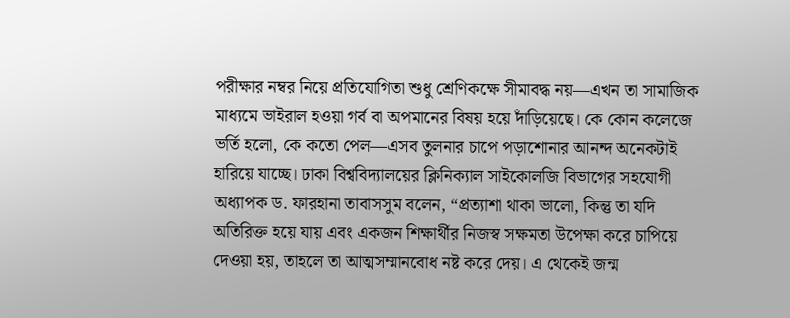পরীক্ষার নম্বর নিয়ে প্রতিযোগিতা শুধু শ্রেণিকক্ষে সীমাবদ্ধ নয়—এখন তা সামাজিক মাধ্যমে ভাইরাল হওয়া গর্ব বা অপমানের বিষয় হয়ে দাঁড়িয়েছে। কে কোন কলেজে ভর্তি হলো, কে কতো পেল—এসব তুলনার চাপে পড়াশোনার আনন্দ অনেকটাই হারিয়ে যাচ্ছে। ঢাকা বিশ্ববিদ্যালয়ের ক্লিনিক্যাল সাইকোলজি বিভাগের সহযোগী অধ্যাপক ড. ফারহানা তাবাসসুম বলেন, “প্রত্যাশা থাকা ভালো, কিন্তু তা যদি অতিরিক্ত হয়ে যায় এবং একজন শিক্ষার্থীর নিজস্ব সক্ষমতা উপেক্ষা করে চাপিয়ে দেওয়া হয়, তাহলে তা আত্মসম্মানবোধ নষ্ট করে দেয়। এ থেকেই জন্ম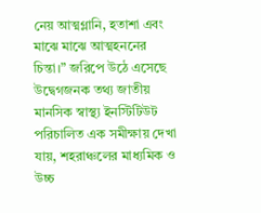নেয় আত্মগ্লানি, হতাশা এবং মাঝে মাঝে আত্মহননের চিন্তা।” জরিপে উঠে এসেছে উদ্বেগজনক তথ্য জাতীয় মানসিক স্বাস্থ্য ইনস্টিটিউট পরিচালিত এক সমীক্ষায় দেখা যায়, শহরাঞ্চলের মাধ্যমিক ও উচ্চ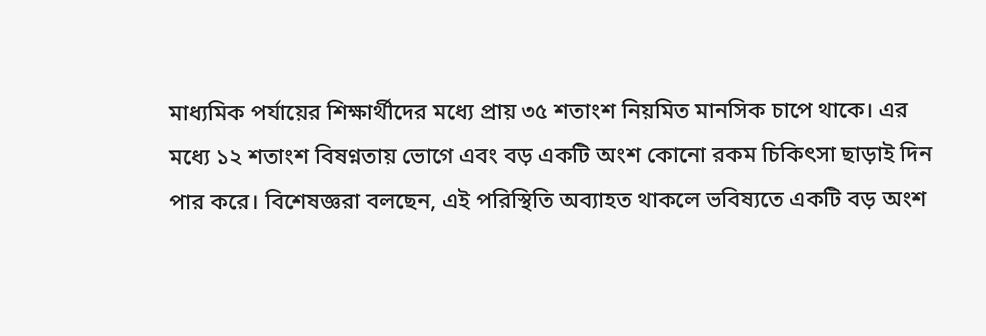মাধ্যমিক পর্যায়ের শিক্ষার্থীদের মধ্যে প্রায় ৩৫ শতাংশ নিয়মিত মানসিক চাপে থাকে। এর মধ্যে ১২ শতাংশ বিষণ্নতায় ভোগে এবং বড় একটি অংশ কোনো রকম চিকিৎসা ছাড়াই দিন পার করে। বিশেষজ্ঞরা বলছেন, এই পরিস্থিতি অব্যাহত থাকলে ভবিষ্যতে একটি বড় অংশ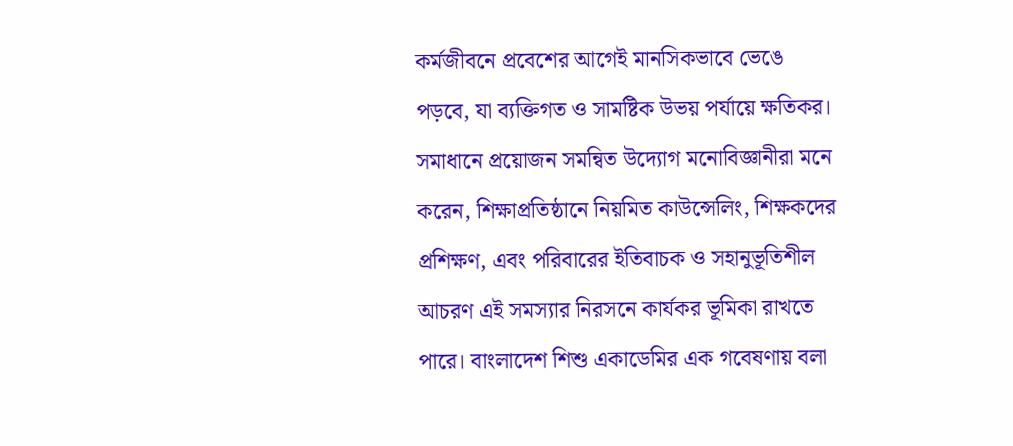কর্মজীবনে প্রবেশের আগেই মানসিকভাবে ভেঙে পড়বে, যা ব্যক্তিগত ও সামষ্টিক উভয় পর্যায়ে ক্ষতিকর। সমাধানে প্রয়োজন সমন্বিত উদ্যোগ মনোবিজ্ঞানীরা মনে করেন, শিক্ষাপ্রতিষ্ঠানে নিয়মিত কাউন্সেলিং, শিক্ষকদের প্রশিক্ষণ, এবং পরিবারের ইতিবাচক ও সহানুভূতিশীল আচরণ এই সমস্যার নিরসনে কার্যকর ভূমিকা রাখতে পারে। বাংলাদেশ শিশু একাডেমির এক গবেষণায় বলা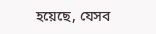হয়েছে, যেসব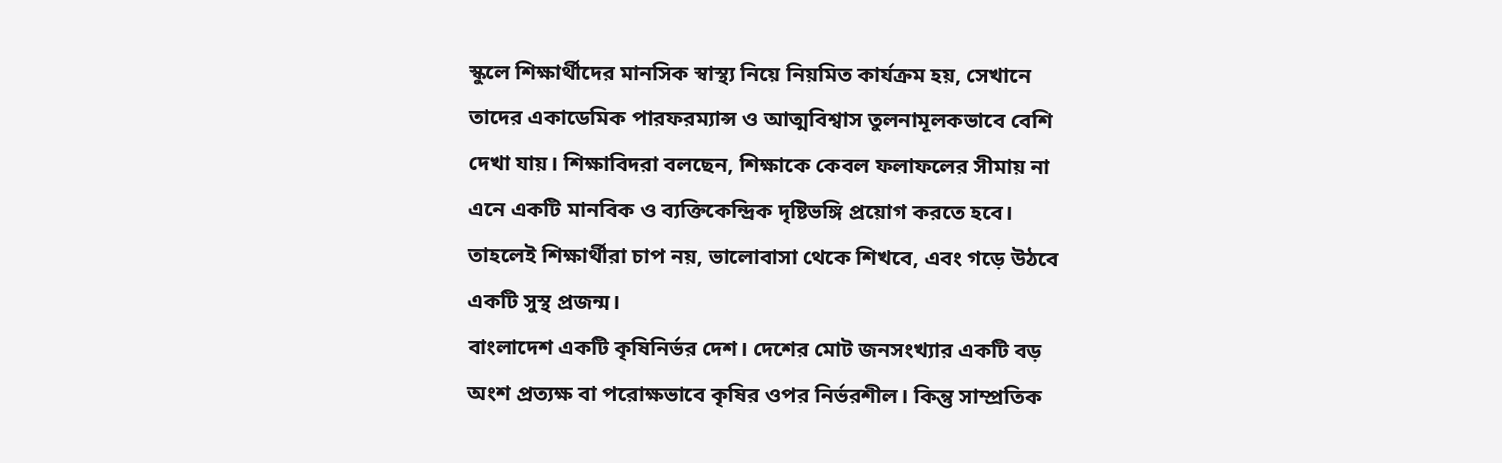স্কুলে শিক্ষার্থীদের মানসিক স্বাস্থ্য নিয়ে নিয়মিত কার্যক্রম হয়, সেখানে তাদের একাডেমিক পারফরম্যান্স ও আত্মবিশ্বাস তুলনামূলকভাবে বেশি দেখা যায়। শিক্ষাবিদরা বলছেন, শিক্ষাকে কেবল ফলাফলের সীমায় না এনে একটি মানবিক ও ব্যক্তিকেন্দ্রিক দৃষ্টিভঙ্গি প্রয়োগ করতে হবে। তাহলেই শিক্ষার্থীরা চাপ নয়, ভালোবাসা থেকে শিখবে, এবং গড়ে উঠবে একটি সুস্থ প্রজন্ম।
বাংলাদেশ একটি কৃষিনির্ভর দেশ। দেশের মোট জনসংখ্যার একটি বড় অংশ প্রত্যক্ষ বা পরোক্ষভাবে কৃষির ওপর নির্ভরশীল। কিন্তু সাম্প্রতিক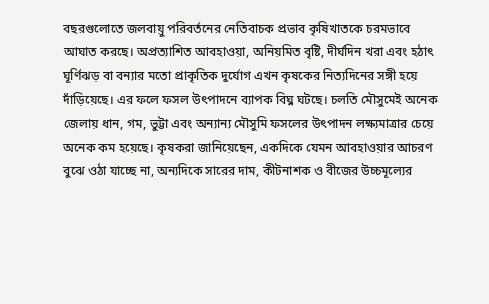বছরগুলোতে জলবায়ু পরিবর্তনের নেতিবাচক প্রভাব কৃষিখাতকে চরমভাবে আঘাত করছে। অপ্রত্যাশিত আবহাওয়া, অনিয়মিত বৃষ্টি, দীর্ঘদিন খরা এবং হঠাৎ ঘূর্ণিঝড় বা বন্যার মতো প্রাকৃতিক দুর্যোগ এখন কৃষকের নিত্যদিনের সঙ্গী হয়ে দাঁড়িয়েছে। এর ফলে ফসল উৎপাদনে ব্যাপক বিঘ্ন ঘটছে। চলতি মৌসুমেই অনেক জেলায় ধান, গম, ভুট্টা এবং অন্যান্য মৌসুমি ফসলের উৎপাদন লক্ষ্যমাত্রার চেয়ে অনেক কম হয়েছে। কৃষকরা জানিয়েছেন, একদিকে যেমন আবহাওয়ার আচরণ বুঝে ওঠা যাচ্ছে না, অন্যদিকে সারের দাম, কীটনাশক ও বীজের উচ্চমূল্যের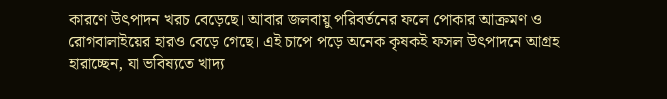কারণে উৎপাদন খরচ বেড়েছে। আবার জলবায়ু পরিবর্তনের ফলে পোকার আক্রমণ ও রোগবালাইয়ের হারও বেড়ে গেছে। এই চাপে পড়ে অনেক কৃষকই ফসল উৎপাদনে আগ্রহ হারাচ্ছেন, যা ভবিষ্যতে খাদ্য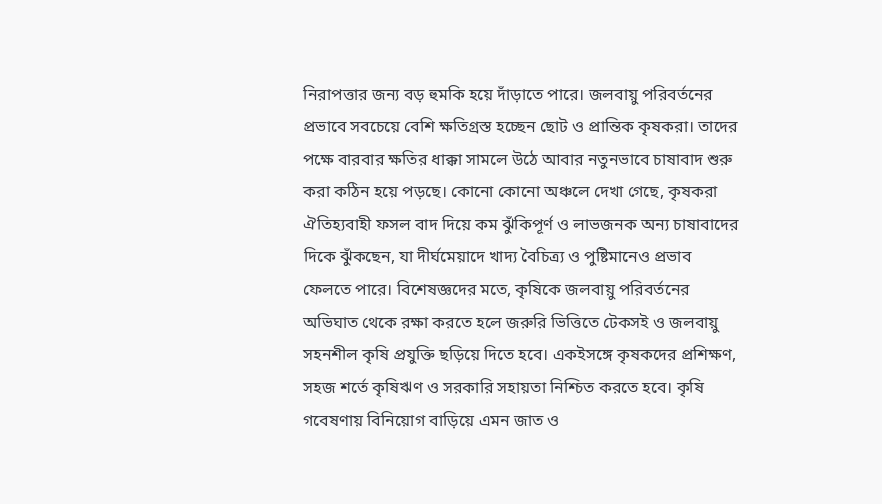নিরাপত্তার জন্য বড় হুমকি হয়ে দাঁড়াতে পারে। জলবায়ু পরিবর্তনের প্রভাবে সবচেয়ে বেশি ক্ষতিগ্রস্ত হচ্ছেন ছোট ও প্রান্তিক কৃষকরা। তাদের পক্ষে বারবার ক্ষতির ধাক্কা সামলে উঠে আবার নতুনভাবে চাষাবাদ শুরু করা কঠিন হয়ে পড়ছে। কোনো কোনো অঞ্চলে দেখা গেছে, কৃষকরা ঐতিহ্যবাহী ফসল বাদ দিয়ে কম ঝুঁকিপূর্ণ ও লাভজনক অন্য চাষাবাদের দিকে ঝুঁকছেন, যা দীর্ঘমেয়াদে খাদ্য বৈচিত্র্য ও পুষ্টিমানেও প্রভাব ফেলতে পারে। বিশেষজ্ঞদের মতে, কৃষিকে জলবায়ু পরিবর্তনের অভিঘাত থেকে রক্ষা করতে হলে জরুরি ভিত্তিতে টেকসই ও জলবায়ু সহনশীল কৃষি প্রযুক্তি ছড়িয়ে দিতে হবে। একইসঙ্গে কৃষকদের প্রশিক্ষণ, সহজ শর্তে কৃষিঋণ ও সরকারি সহায়তা নিশ্চিত করতে হবে। কৃষি গবেষণায় বিনিয়োগ বাড়িয়ে এমন জাত ও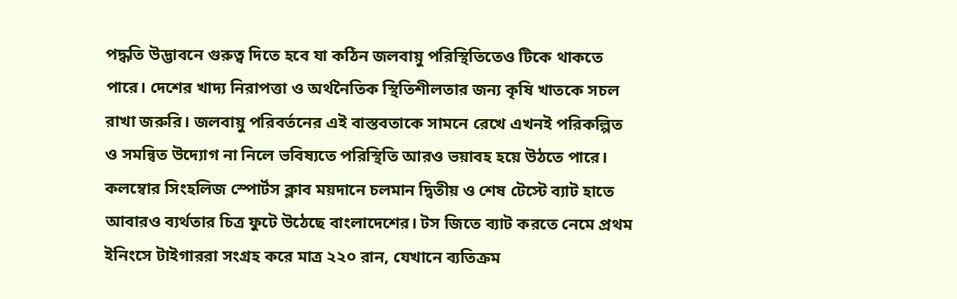পদ্ধতি উদ্ভাবনে গুরুত্ব দিতে হবে যা কঠিন জলবায়ু পরিস্থিতিতেও টিকে থাকতে পারে। দেশের খাদ্য নিরাপত্তা ও অর্থনৈতিক স্থিতিশীলতার জন্য কৃষি খাতকে সচল রাখা জরুরি। জলবায়ু পরিবর্তনের এই বাস্তবতাকে সামনে রেখে এখনই পরিকল্পিত ও সমন্বিত উদ্যোগ না নিলে ভবিষ্যতে পরিস্থিতি আরও ভয়াবহ হয়ে উঠতে পারে।
কলম্বোর সিংহলিজ স্পোর্টস ক্লাব ময়দানে চলমান দ্বিতীয় ও শেষ টেস্টে ব্যাট হাতে আবারও ব্যর্থতার চিত্র ফুটে উঠেছে বাংলাদেশের। টস জিতে ব্যাট করতে নেমে প্রথম ইনিংসে টাইগাররা সংগ্রহ করে মাত্র ২২০ রান, যেখানে ব্যতিক্রম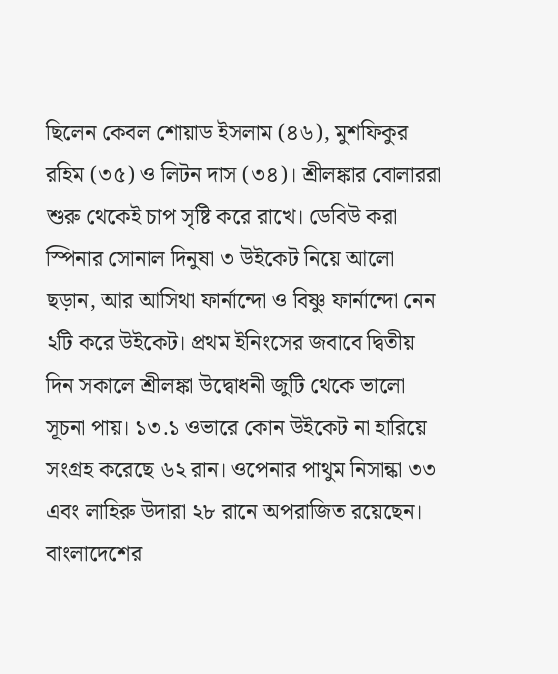ছিলেন কেবল শোয়াড ইসলাম (৪৬), মুশফিকুর রহিম (৩৫) ও লিটন দাস (৩৪)। শ্রীলঙ্কার বোলাররা শুরু থেকেই চাপ সৃষ্টি করে রাখে। ডেবিউ করা স্পিনার সোনাল দিনুষা ৩ উইকেট নিয়ে আলো ছড়ান, আর আসিথা ফার্নান্দো ও বিষ্ণু ফার্নান্দো নেন ২টি করে উইকেট। প্রথম ইনিংসের জবাবে দ্বিতীয় দিন সকালে শ্রীলঙ্কা উদ্বোধনী জুটি থেকে ভালো সূচনা পায়। ১৩.১ ওভারে কোন উইকেট না হারিয়ে সংগ্রহ করেছে ৬২ রান। ওপেনার পাথুম নিসান্কা ৩৩ এবং লাহিরু উদারা ২৮ রানে অপরাজিত রয়েছেন। বাংলাদেশের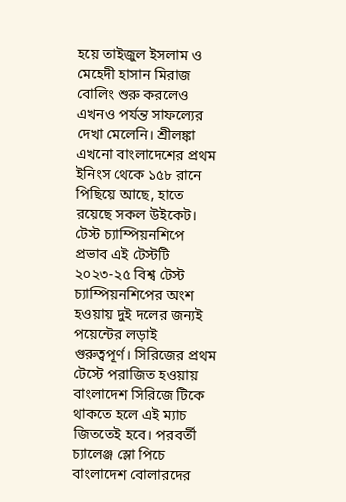হয়ে তাইজুল ইসলাম ও মেহেদী হাসান মিরাজ বোলিং শুরু করলেও এখনও পর্যন্ত সাফল্যের দেখা মেলেনি। শ্রীলঙ্কা এখনো বাংলাদেশের প্রথম ইনিংস থেকে ১৫৮ রানে পিছিয়ে আছে, হাতে রয়েছে সকল উইকেট। টেস্ট চ্যাম্পিয়নশিপে প্রভাব এই টেস্টটি ২০২৩-২৫ বিশ্ব টেস্ট চ্যাম্পিয়নশিপের অংশ হওয়ায় দুই দলের জন্যই পয়েন্টের লড়াই গুরুত্বপূর্ণ। সিরিজের প্রথম টেস্টে পরাজিত হওয়ায় বাংলাদেশ সিরিজে টিকে থাকতে হলে এই ম্যাচ জিততেই হবে। পরবর্তী চ্যালেঞ্জ স্লো পিচে বাংলাদেশ বোলারদের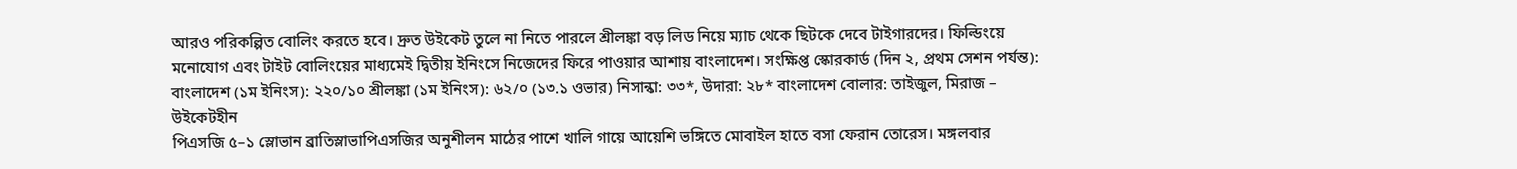আরও পরিকল্পিত বোলিং করতে হবে। দ্রুত উইকেট তুলে না নিতে পারলে শ্রীলঙ্কা বড় লিড নিয়ে ম্যাচ থেকে ছিটকে দেবে টাইগারদের। ফিল্ডিংয়ে মনোযোগ এবং টাইট বোলিংয়ের মাধ্যমেই দ্বিতীয় ইনিংসে নিজেদের ফিরে পাওয়ার আশায় বাংলাদেশ। সংক্ষিপ্ত স্কোরকার্ড (দিন ২, প্রথম সেশন পর্যন্ত): বাংলাদেশ (১ম ইনিংস): ২২০/১০ শ্রীলঙ্কা (১ম ইনিংস): ৬২/০ (১৩.১ ওভার) নিসান্কা: ৩৩*, উদারা: ২৮* বাংলাদেশ বোলার: তাইজুল, মিরাজ – উইকেটহীন
পিএসজি ৫–১ স্লোভান ব্রাতিস্লাভাপিএসজির অনুশীলন মাঠের পাশে খালি গায়ে আয়েশি ভঙ্গিতে মোবাইল হাতে বসা ফেরান তোরেস। মঙ্গলবার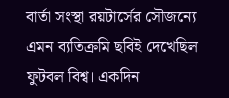বার্তা সংস্থা রয়টার্সের সৌজন্যে এমন ব্যতিক্রমি ছবিই দেখেছিল ফুটবল বিশ্ব। একদিন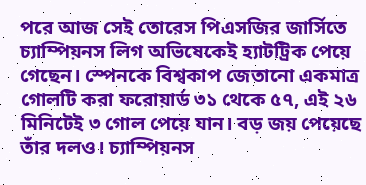পরে আজ সেই তোরেস পিএসজির জার্সিতে চ্যাম্পিয়নস লিগ অভিষেকেই হ্যাটট্রিক পেয়ে গেছেন। স্পেনকে বিশ্বকাপ জেতানো একমাত্র গোলটি করা ফরোয়ার্ড ৩১ থেকে ৫৭, এই ২৬ মিনিটেই ৩ গোল পেয়ে যান। বড় জয় পেয়েছে তাঁর দলও। চ্যাম্পিয়নস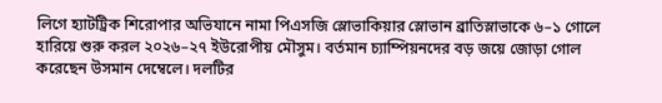লিগে হ্যাটট্রিক শিরোপার অভিযানে নামা পিএসজি স্লোভাকিয়ার স্লোভান ব্রাতিস্লাভাকে ৬–১ গোলে হারিয়ে শুরু করল ২০২৬–২৭ ইউরোপীয় মৌসুম। বর্তমান চ্যাম্পিয়নদের বড় জয়ে জোড়া গোল করেছেন উসমান দেম্বেলে। দলটির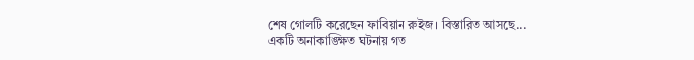শেষ গোলটি করেছেন ফাবিয়ান রুইজ। বিস্তারিত আসছে...
একটি অনাকাঙ্ক্ষিত ঘটনায় গত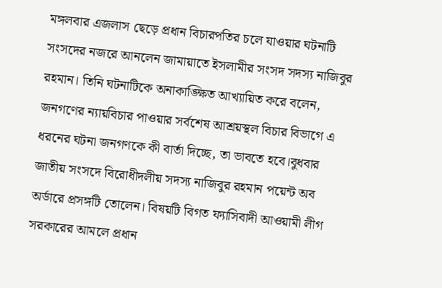মঙ্গলবার এজলাস ছেড়ে প্রধান বিচারপতির চলে যাওয়ার ঘটনাটি সংসদের নজরে আনলেন জামায়াতে ইসলামীর সংসদ সদস্য নাজিবুর রহমান। তিনি ঘটনাটিকে অনাকাঙ্ক্ষিত আখ্যায়িত করে বলেন, জনগণের ন্যায়বিচার পাওয়ার সর্বশেষ আশ্রয়স্থল বিচার বিভাগে এ ধরনের ঘটনা জনগণকে কী বার্তা দিচ্ছে, তা ভাবতে হবে।বুধবার জাতীয় সংসদে বিরোধীদলীয় সদস্য নাজিবুর রহমান পয়েন্ট অব অর্ডারে প্রসঙ্গটি তোলেন। বিষয়টি বিগত ফ্যাসিবাদী আওয়ামী লীগ সরকারের আমলে প্রধান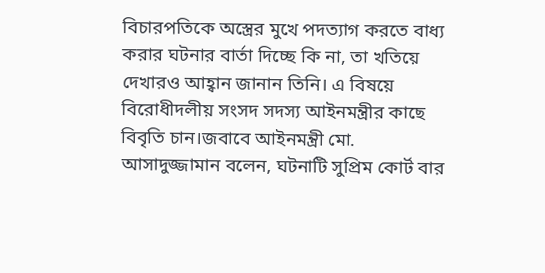বিচারপতিকে অস্ত্রের মুখে পদত্যাগ করতে বাধ্য করার ঘটনার বার্তা দিচ্ছে কি না, তা খতিয়ে দেখারও আহ্বান জানান তিনি। এ বিষয়ে বিরোধীদলীয় সংসদ সদস্য আইনমন্ত্রীর কাছে বিবৃতি চান।জবাবে আইনমন্ত্রী মো. আসাদুজ্জামান বলেন, ঘটনাটি সুপ্রিম কোর্ট বার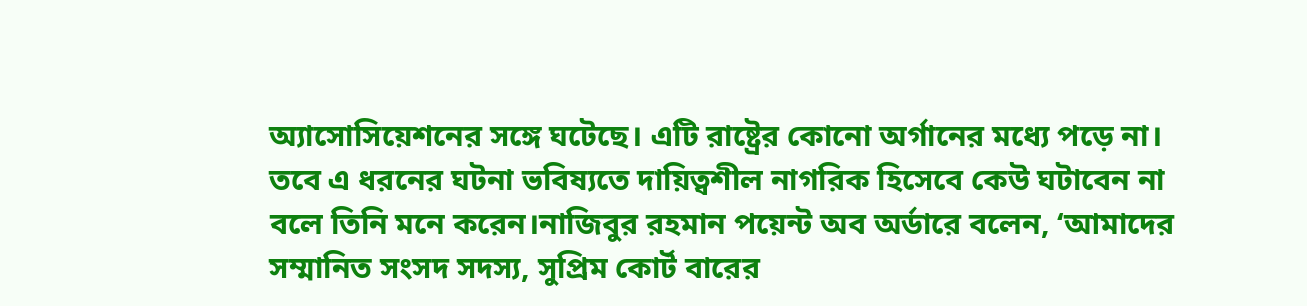অ্যাসোসিয়েশনের সঙ্গে ঘটেছে। এটি রাষ্ট্রের কোনো অর্গানের মধ্যে পড়ে না। তবে এ ধরনের ঘটনা ভবিষ্যতে দায়িত্বশীল নাগরিক হিসেবে কেউ ঘটাবেন না বলে তিনি মনে করেন।নাজিবুর রহমান পয়েন্ট অব অর্ডারে বলেন, ‘আমাদের সম্মানিত সংসদ সদস্য, সুপ্রিম কোর্ট বারের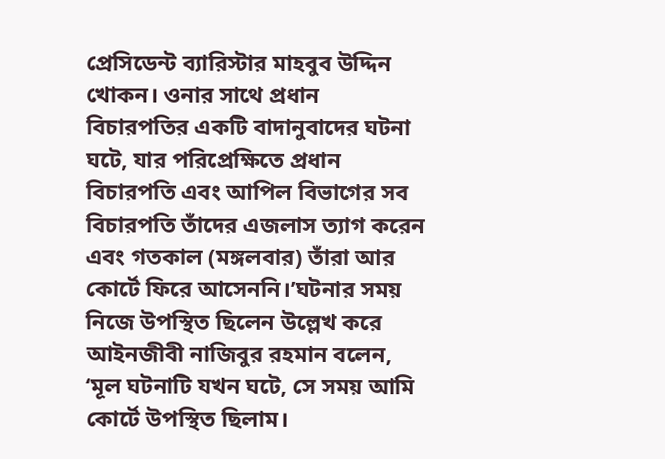প্রেসিডেন্ট ব্যারিস্টার মাহবুব উদ্দিন খোকন। ওনার সাথে প্রধান বিচারপতির একটি বাদানুবাদের ঘটনা ঘটে, যার পরিপ্রেক্ষিতে প্রধান বিচারপতি এবং আপিল বিভাগের সব বিচারপতি তাঁদের এজলাস ত্যাগ করেন এবং গতকাল (মঙ্গলবার) তাঁরা আর কোর্টে ফিরে আসেননি।’ঘটনার সময় নিজে উপস্থিত ছিলেন উল্লেখ করে আইনজীবী নাজিবুর রহমান বলেন, ‘মূল ঘটনাটি যখন ঘটে, সে সময় আমি কোর্টে উপস্থিত ছিলাম।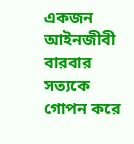একজন আইনজীবী বারবার সত্যকে গোপন করে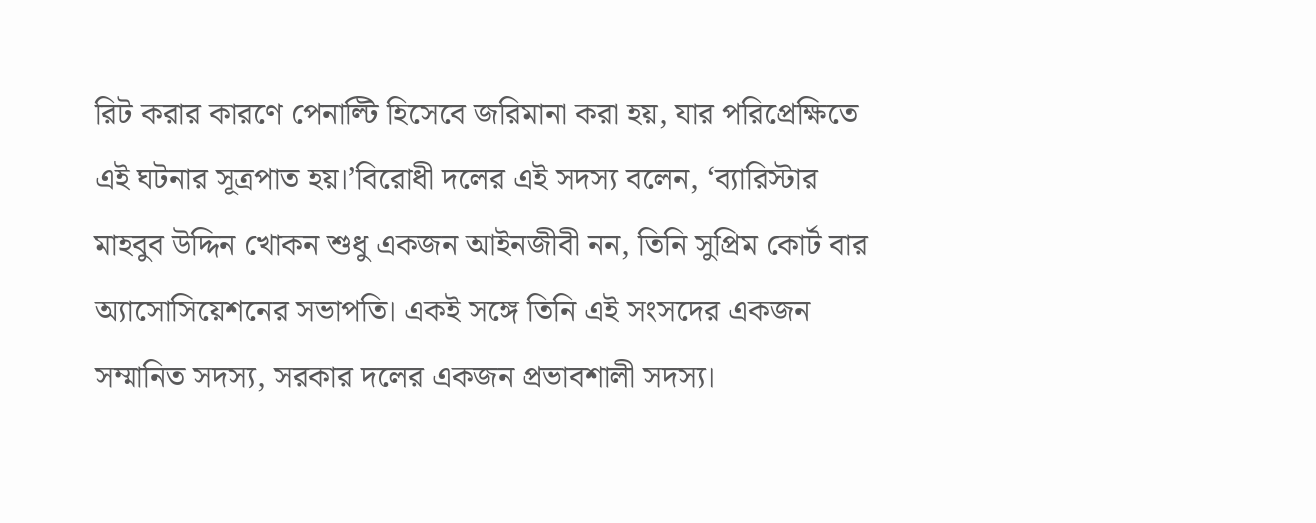রিট করার কারণে পেনাল্টি হিসেবে জরিমানা করা হয়, যার পরিপ্রেক্ষিতে এই ঘটনার সূত্রপাত হয়।’বিরোধী দলের এই সদস্য বলেন, ‘ব্যারিস্টার মাহবুব উদ্দিন খোকন শুধু একজন আইনজীবী নন, তিনি সুপ্রিম কোর্ট বার অ্যাসোসিয়েশনের সভাপতি। একই সঙ্গে তিনি এই সংসদের একজন সম্মানিত সদস্য, সরকার দলের একজন প্রভাবশালী সদস্য।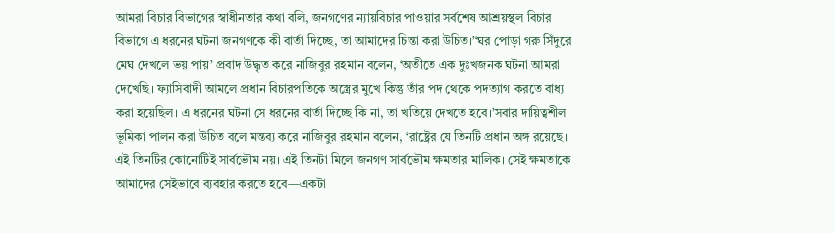আমরা বিচার বিভাগের স্বাধীনতার কথা বলি, জনগণের ন্যায়বিচার পাওয়ার সর্বশেষ আশ্রয়স্থল বিচার বিভাগে এ ধরনের ঘটনা জনগণকে কী বার্তা দিচ্ছে, তা আমাদের চিন্তা করা উচিত।’‘ঘর পোড়া গরু সিঁদুরে মেঘ দেখলে ভয় পায়’ প্রবাদ উদ্ধৃত করে নাজিবুর রহমান বলেন, ‘অতীতে এক দুঃখজনক ঘটনা আমরা দেখেছি। ফ্যাসিবাদী আমলে প্রধান বিচারপতিকে অস্ত্রের মুখে কিন্তু তাঁর পদ থেকে পদত্যাগ করতে বাধ্য করা হয়েছিল। এ ধরনের ঘটনা সে ধরনের বার্তা দিচ্ছে কি না, তা খতিয়ে দেখতে হবে।’সবার দায়িত্বশীল ভূমিকা পালন করা উচিত বলে মন্তব্য করে নাজিবুর রহমান বলেন, ‘রাষ্ট্রের যে তিনটি প্রধান অঙ্গ রয়েছে। এই তিনটির কোনোটিই সার্বভৌম নয়। এই তিনটা মিলে জনগণ সার্বভৌম ক্ষমতার মালিক। সেই ক্ষমতাকে আমাদের সেইভাবে ব্যবহার করতে হবে—একটা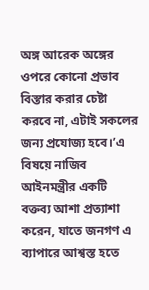অঙ্গ আরেক অঙ্গের ওপরে কোনো প্রভাব বিস্তার করার চেষ্টা করবে না, এটাই সকলের জন্য প্রযোজ্য হবে।’এ বিষয়ে নাজিব আইনমন্ত্রীর একটি বক্তব্য আশা প্রত্যাশা করেন, যাতে জনগণ এ ব্যাপারে আশ্বস্ত হতে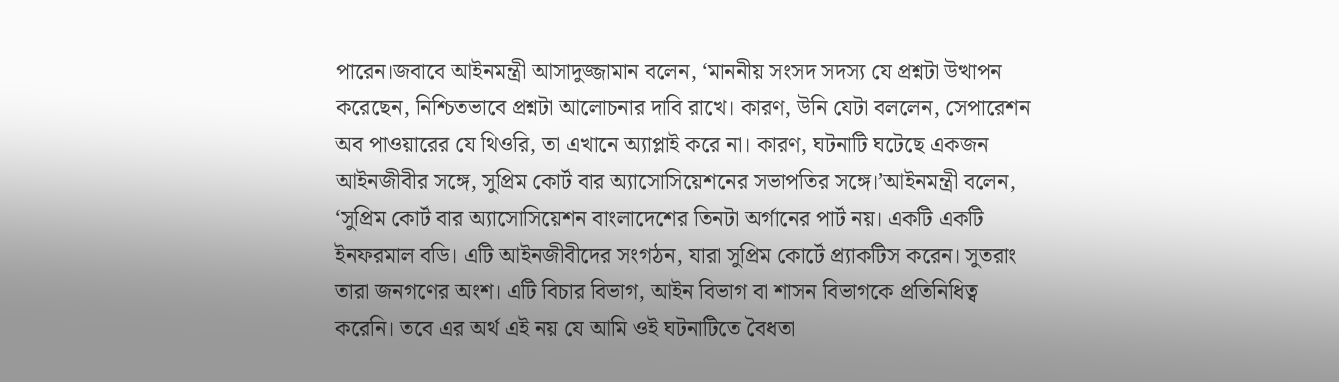পারেন।জবাবে আইনমন্ত্রী আসাদুজ্জামান বলেন, ‘মাননীয় সংসদ সদস্য যে প্রশ্নটা উত্থাপন করেছেন, নিশ্চিতভাবে প্রশ্নটা আলোচনার দাবি রাখে। কারণ, উনি যেটা বললেন, সেপারেশন অব পাওয়ারের যে থিওরি, তা এখানে অ্যাপ্লাই করে না। কারণ, ঘটনাটি ঘটেছে একজন আইনজীবীর সঙ্গে, সুপ্রিম কোর্ট বার অ্যাসোসিয়েশনের সভাপতির সঙ্গে।’আইনমন্ত্রী বলেন, ‘সুপ্রিম কোর্ট বার অ্যাসোসিয়েশন বাংলাদেশের তিনটা অর্গানের পার্ট নয়। একটি একটি ইনফরমাল বডি। এটি আইনজীবীদের সংগঠন, যারা সুপ্রিম কোর্টে প্র্যাকটিস করেন। সুতরাং তারা জনগণের অংশ। এটি বিচার বিভাগ, আইন বিভাগ বা শাসন বিভাগকে প্রতিনিধিত্ব করেনি। তবে এর অর্থ এই নয় যে আমি ওই ঘটনাটিতে বৈধতা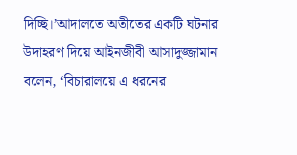দিচ্ছি।’আদালতে অতীতের একটি ঘটনার উদাহরণ দিয়ে আইনজীবী আসাদুজ্জামান বলেন, ‘বিচারালয়ে এ ধরনের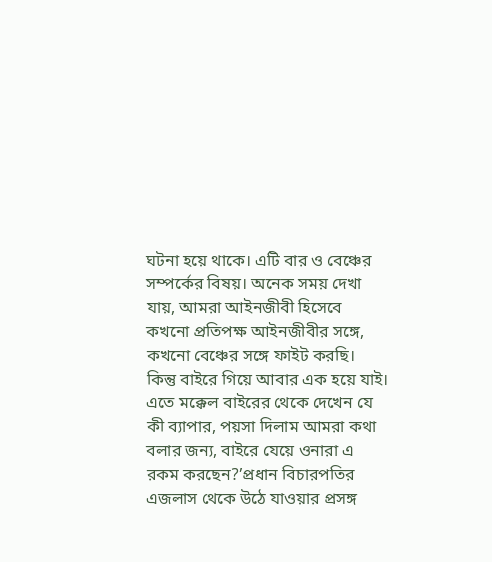ঘটনা হয়ে থাকে। এটি বার ও বেঞ্চের সম্পর্কের বিষয়। অনেক সময় দেখা যায়, আমরা আইনজীবী হিসেবে কখনো প্রতিপক্ষ আইনজীবীর সঙ্গে, কখনো বেঞ্চের সঙ্গে ফাইট করছি। কিন্তু বাইরে গিয়ে আবার এক হয়ে যাই। এতে মক্কেল বাইরের থেকে দেখেন যে কী ব্যাপার, পয়সা দিলাম আমরা কথা বলার জন্য, বাইরে যেয়ে ওনারা এ রকম করছেন?’প্রধান বিচারপতির এজলাস থেকে উঠে যাওয়ার প্রসঙ্গ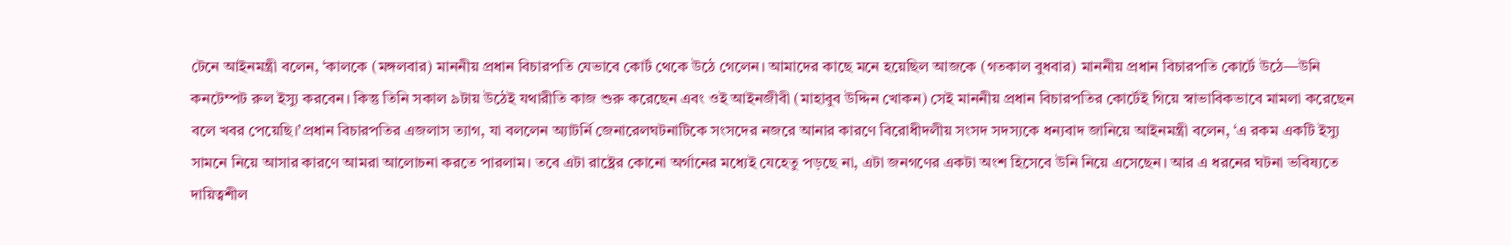টেনে আইনমন্ত্রী বলেন, ‘কালকে (মঙ্গলবার) মাননীয় প্রধান বিচারপতি যেভাবে কোর্ট থেকে উঠে গেলেন। আমাদের কাছে মনে হয়েছিল আজকে (গতকাল বুধবার) মাননীয় প্রধান বিচারপতি কোর্টে উঠে—উনি কনটেম্পট রুল ইস্যু করবেন। কিন্তু তিনি সকাল ৯টায় উঠেই যথারীতি কাজ শুরু করেছেন এবং ওই আইনজীবী (মাহাবুব উদ্দিন খোকন) সেই মাননীয় প্রধান বিচারপতির কোর্টেই গিয়ে স্বাভাবিকভাবে মামলা করেছেন বলে খবর পেয়েছি।’প্রধান বিচারপতির এজলাস ত্যাগ, যা বললেন অ্যাটর্নি জেনারেলঘটনাটিকে সংসদের নজরে আনার কারণে বিরোধীদলীয় সংসদ সদস্যকে ধন্যবাদ জানিয়ে আইনমন্ত্রী বলেন, ‘এ রকম একটি ইস্যু সামনে নিয়ে আসার কারণে আমরা আলোচনা করতে পারলাম। তবে এটা রাষ্ট্রের কোনো অর্গানের মধ্যেই যেহেতু পড়ছে না, এটা জনগণের একটা অংশ হিসেবে উনি নিয়ে এসেছেন। আর এ ধরনের ঘটনা ভবিষ্যতে দায়িত্বশীল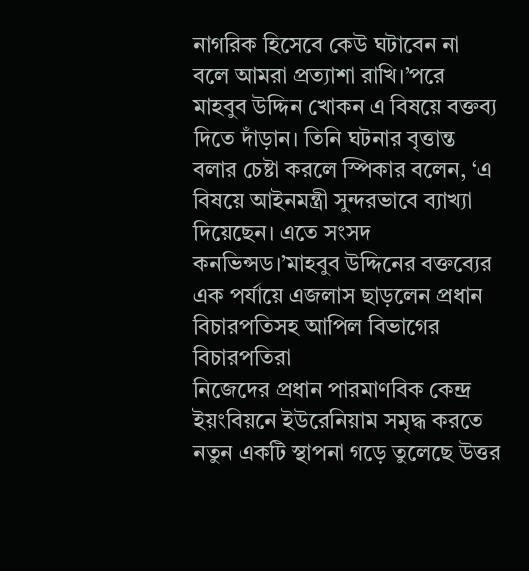নাগরিক হিসেবে কেউ ঘটাবেন না বলে আমরা প্রত্যাশা রাখি।’পরে মাহবুব উদ্দিন খোকন এ বিষয়ে বক্তব্য দিতে দাঁড়ান। তিনি ঘটনার বৃত্তান্ত বলার চেষ্টা করলে স্পিকার বলেন, ‘এ বিষয়ে আইনমন্ত্রী সুন্দরভাবে ব্যাখ্যা দিয়েছেন। এতে সংসদ কনভিন্সড।’মাহবুব উদ্দিনের বক্তব্যের এক পর্যায়ে এজলাস ছাড়লেন প্রধান বিচারপতিসহ আপিল বিভাগের বিচারপতিরা
নিজেদের প্রধান পারমাণবিক কেন্দ্র ইয়ংবিয়নে ইউরেনিয়াম সমৃদ্ধ করতে নতুন একটি স্থাপনা গড়ে তুলেছে উত্তর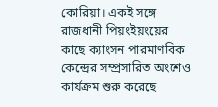কোরিয়া। একই সঙ্গে রাজধানী পিয়ংইয়ংয়ের কাছে ক্যাংসন পারমাণবিক কেন্দ্রের সম্প্রসারিত অংশেও কার্যক্রম শুরু করেছে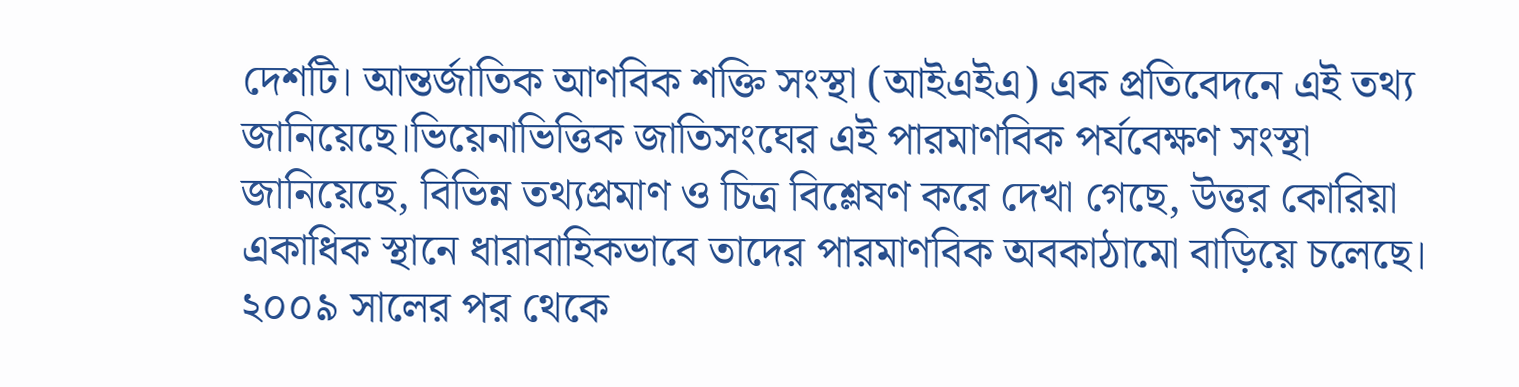দেশটি। আন্তর্জাতিক আণবিক শক্তি সংস্থা (আইএইএ) এক প্রতিবেদনে এই তথ্য জানিয়েছে।ভিয়েনাভিত্তিক জাতিসংঘের এই পারমাণবিক পর্যবেক্ষণ সংস্থা জানিয়েছে, বিভিন্ন তথ্যপ্রমাণ ও চিত্র বিশ্লেষণ করে দেখা গেছে, উত্তর কোরিয়া একাধিক স্থানে ধারাবাহিকভাবে তাদের পারমাণবিক অবকাঠামো বাড়িয়ে চলেছে। ২০০৯ সালের পর থেকে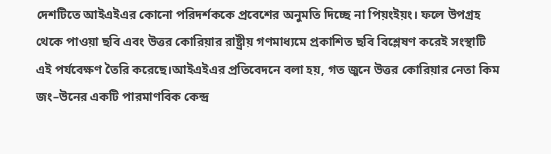দেশটিতে আইএইএর কোনো পরিদর্শককে প্রবেশের অনুমতি দিচ্ছে না পিয়ংইয়ং। ফলে উপগ্রহ থেকে পাওয়া ছবি এবং উত্তর কোরিয়ার রাষ্ট্রীয় গণমাধ্যমে প্রকাশিত ছবি বিশ্লেষণ করেই সংস্থাটি এই পর্যবেক্ষণ তৈরি করেছে।আইএইএর প্রতিবেদনে বলা হয়, গত জুনে উত্তর কোরিয়ার নেতা কিম জং–উনের একটি পারমাণবিক কেন্দ্র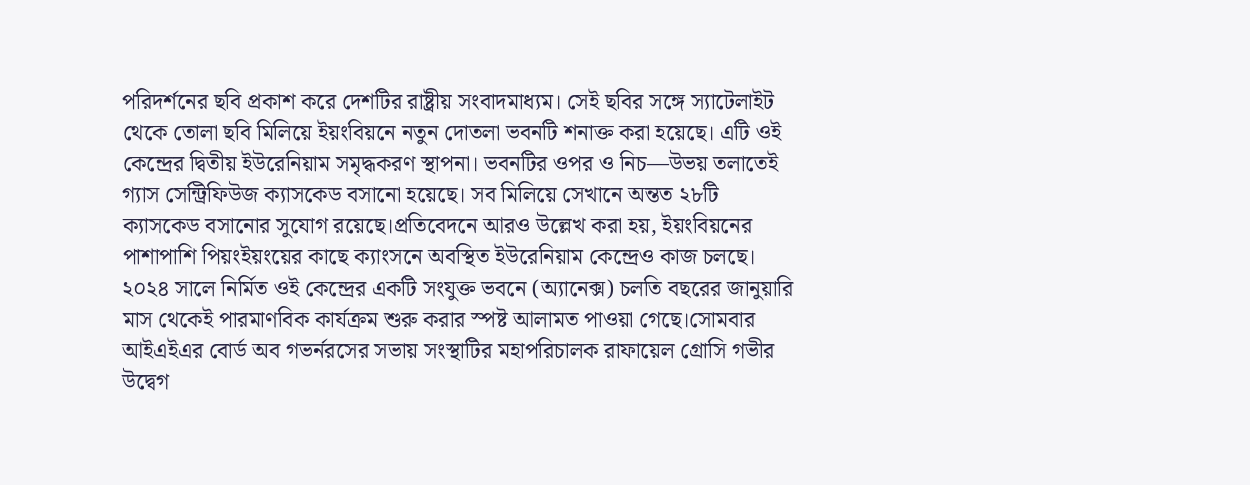পরিদর্শনের ছবি প্রকাশ করে দেশটির রাষ্ট্রীয় সংবাদমাধ্যম। সেই ছবির সঙ্গে স্যাটেলাইট থেকে তোলা ছবি মিলিয়ে ইয়ংবিয়নে নতুন দোতলা ভবনটি শনাক্ত করা হয়েছে। এটি ওই কেন্দ্রের দ্বিতীয় ইউরেনিয়াম সমৃদ্ধকরণ স্থাপনা। ভবনটির ওপর ও নিচ—উভয় তলাতেই গ্যাস সেন্ট্রিফিউজ ক্যাসকেড বসানো হয়েছে। সব মিলিয়ে সেখানে অন্তত ২৮টি ক্যাসকেড বসানোর সুযোগ রয়েছে।প্রতিবেদনে আরও উল্লেখ করা হয়, ইয়ংবিয়নের পাশাপাশি পিয়ংইয়ংয়ের কাছে ক্যাংসনে অবস্থিত ইউরেনিয়াম কেন্দ্রেও কাজ চলছে। ২০২৪ সালে নির্মিত ওই কেন্দ্রের একটি সংযুক্ত ভবনে (অ্যানেক্স) চলতি বছরের জানুয়ারি মাস থেকেই পারমাণবিক কার্যক্রম শুরু করার স্পষ্ট আলামত পাওয়া গেছে।সোমবার আইএইএর বোর্ড অব গভর্নরসের সভায় সংস্থাটির মহাপরিচালক রাফায়েল গ্রোসি গভীর উদ্বেগ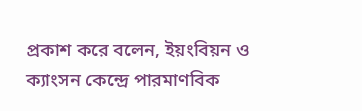প্রকাশ করে বলেন, ইয়ংবিয়ন ও ক্যাংসন কেন্দ্রে পারমাণবিক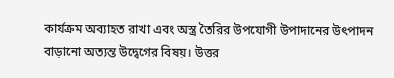কার্যক্রম অব্যাহত রাখা এবং অস্ত্র তৈরির উপযোগী উপাদানের উৎপাদন বাড়ানো অত্যন্ত উদ্বেগের বিষয়। উত্তর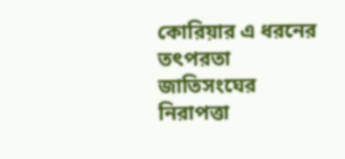কোরিয়ার এ ধরনের তৎপরতা জাতিসংঘের নিরাপত্তা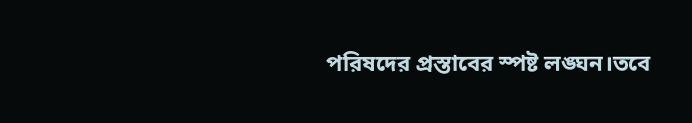পরিষদের প্রস্তাবের স্পষ্ট লঙ্ঘন।তবে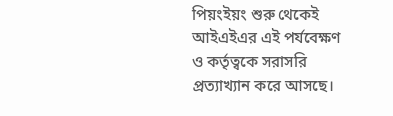পিয়ংইয়ং শুরু থেকেই আইএইএর এই পর্যবেক্ষণ ও কর্তৃত্বকে সরাসরি প্রত্যাখ্যান করে আসছে।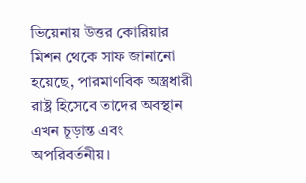ভিয়েনায় উত্তর কোরিয়ার মিশন থেকে সাফ জানানো হয়েছে, পারমাণবিক অস্ত্রধারী রাষ্ট্র হিসেবে তাদের অবস্থান এখন চূড়ান্ত এবং অপরিবর্তনীয়।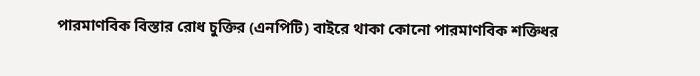পারমাণবিক বিস্তার রোধ চুক্তির (এনপিটি) বাইরে থাকা কোনো পারমাণবিক শক্তিধর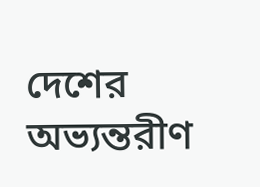দেশের অভ্যন্তরীণ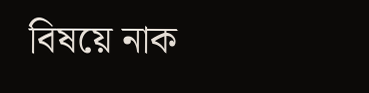বিষয়ে নাক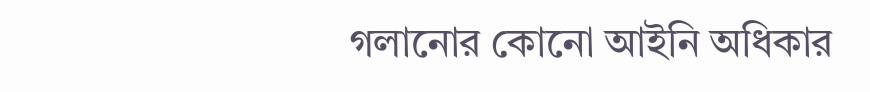গলানোর কোনো আইনি অধিকার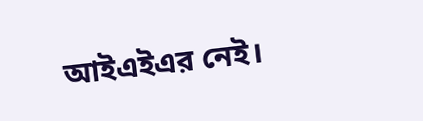আইএইএর নেই।